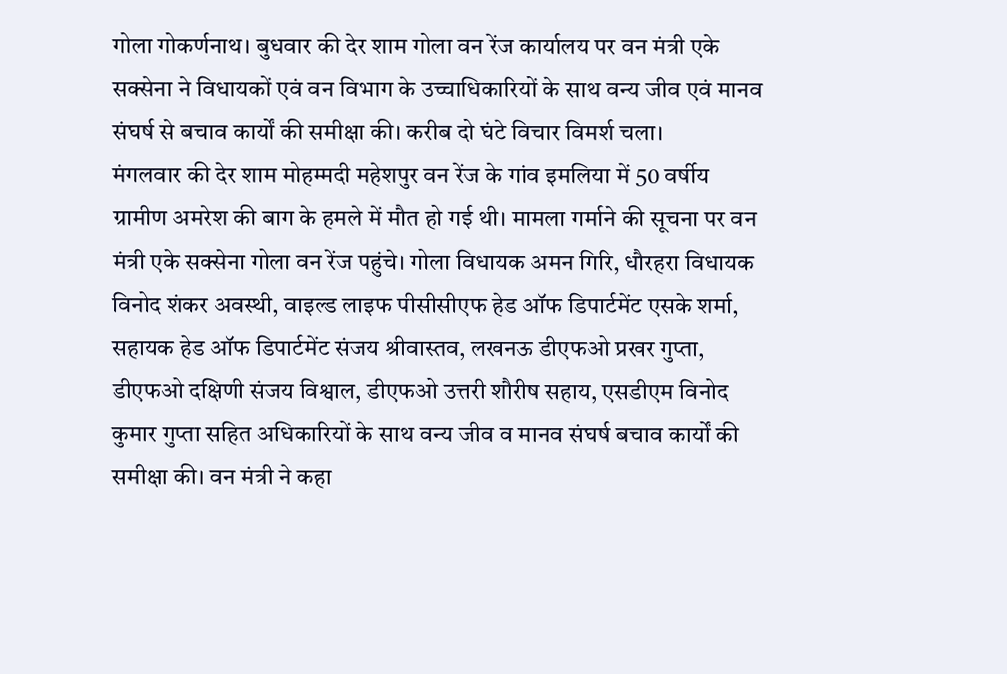गोला गोकर्णनाथ। बुधवार की देर शाम गोला वन रेंज कार्यालय पर वन मंत्री एके सक्सेना ने विधायकों एवं वन विभाग के उच्चाधिकारियों के साथ वन्य जीव एवं मानव संघर्ष से बचाव कार्यों की समीक्षा की। करीब दो घंटे विचार विमर्श चला।
मंगलवार की देर शाम मोहम्मदी महेशपुर वन रेंज के गांव इमलिया में 50 वर्षीय ग्रामीण अमरेश की बाग के हमले में मौत हो गई थी। मामला गर्माने की सूचना पर वन मंत्री एके सक्सेना गोला वन रेंज पहुंचे। गोला विधायक अमन गिरि, धौरहरा विधायक विनोद शंकर अवस्थी, वाइल्ड लाइफ पीसीसीएफ हेड ऑफ डिपार्टमेंट एसके शर्मा, सहायक हेड ऑफ डिपार्टमेंट संजय श्रीवास्तव, लखनऊ डीएफओ प्रखर गुप्ता, डीएफओ दक्षिणी संजय विश्वाल, डीएफओ उत्तरी शौरीष सहाय, एसडीएम विनोद कुमार गुप्ता सहित अधिकारियों के साथ वन्य जीव व मानव संघर्ष बचाव कार्यों की समीक्षा की। वन मंत्री ने कहा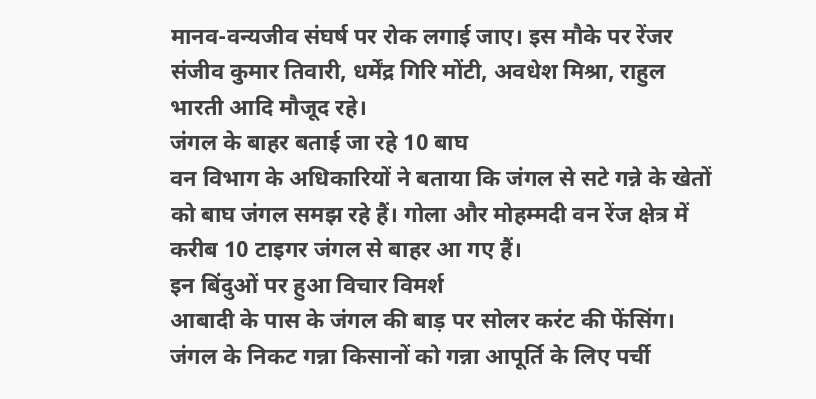मानव-वन्यजीव संघर्ष पर रोक लगाई जाए। इस मौके पर रेंजर संजीव कुमार तिवारी, धर्मेंद्र गिरि मोंटी, अवधेश मिश्रा, राहुल भारती आदि मौजूद रहे।
जंगल के बाहर बताई जा रहे 10 बाघ
वन विभाग के अधिकारियों ने बताया कि जंगल से सटे गन्ने के खेतों को बाघ जंगल समझ रहे हैं। गोला और मोहम्मदी वन रेंज क्षेत्र में करीब 10 टाइगर जंगल से बाहर आ गए हैं।
इन बिंदुओं पर हुआ विचार विमर्श
आबादी के पास के जंगल की बाड़ पर सोलर करंट की फेंसिंग।
जंगल के निकट गन्ना किसानों को गन्ना आपूर्ति के लिए पर्ची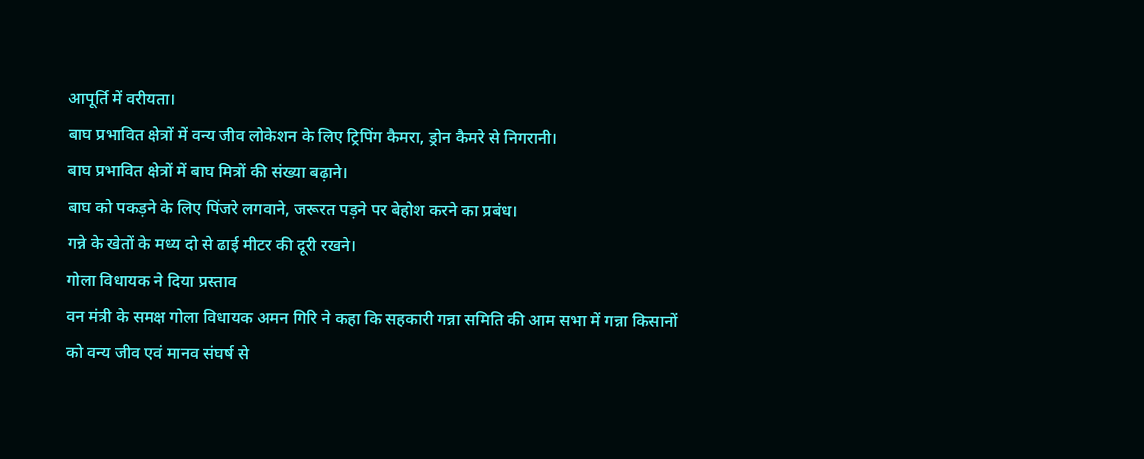आपूर्ति में वरीयता।
बाघ प्रभावित क्षेत्रों में वन्य जीव लोकेशन के लिए ट्रिपिंग कैमरा, ड्रोन कैमरे से निगरानी।
बाघ प्रभावित क्षेत्रों में बाघ मित्रों की संख्या बढ़ाने।
बाघ को पकड़ने के लिए पिंजरे लगवाने, जरूरत पड़ने पर बेहोश करने का प्रबंध।
गन्ने के खेतों के मध्य दो से ढाई मीटर की दूरी रखने।
गोला विधायक ने दिया प्रस्ताव
वन मंत्री के समक्ष गोला विधायक अमन गिरि ने कहा कि सहकारी गन्ना समिति की आम सभा में गन्ना किसानों को वन्य जीव एवं मानव संघर्ष से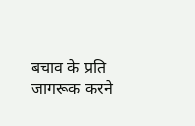बचाव के प्रति जागरूक करने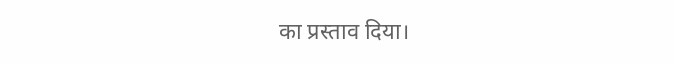का प्रस्ताव दिया।